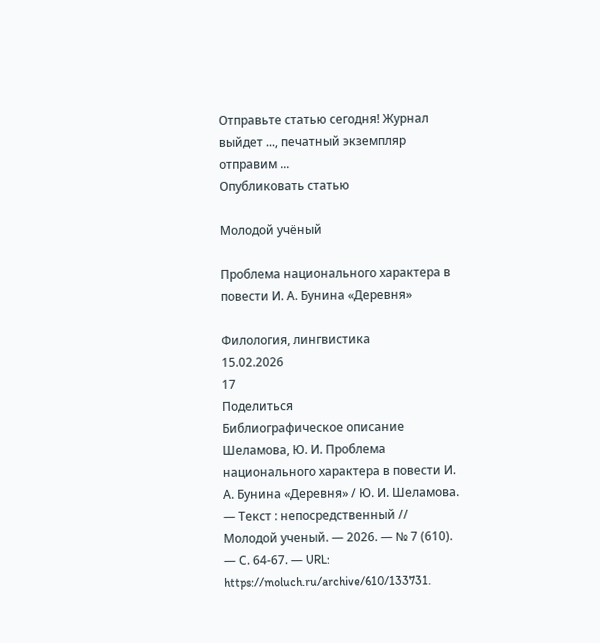Отправьте статью сегодня! Журнал выйдет ..., печатный экземпляр отправим ...
Опубликовать статью

Молодой учёный

Проблема национального характера в повести И. А. Бунина «Деревня»

Филология, лингвистика
15.02.2026
17
Поделиться
Библиографическое описание
Шеламова, Ю. И. Проблема национального характера в повести И. А. Бунина «Деревня» / Ю. И. Шеламова. — Текст : непосредственный // Молодой ученый. — 2026. — № 7 (610). — С. 64-67. — URL: https://moluch.ru/archive/610/133731.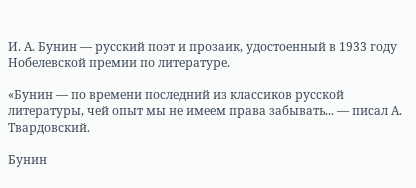И. А. Бунин — русский поэт и прозаик, удостоенный в 1933 году Нобелевской премии по литературе.

«Бунин — по времени последний из классиков русской литературы, чей опыт мы не имеем права забывать... — писал А. Твардовский.

Бунин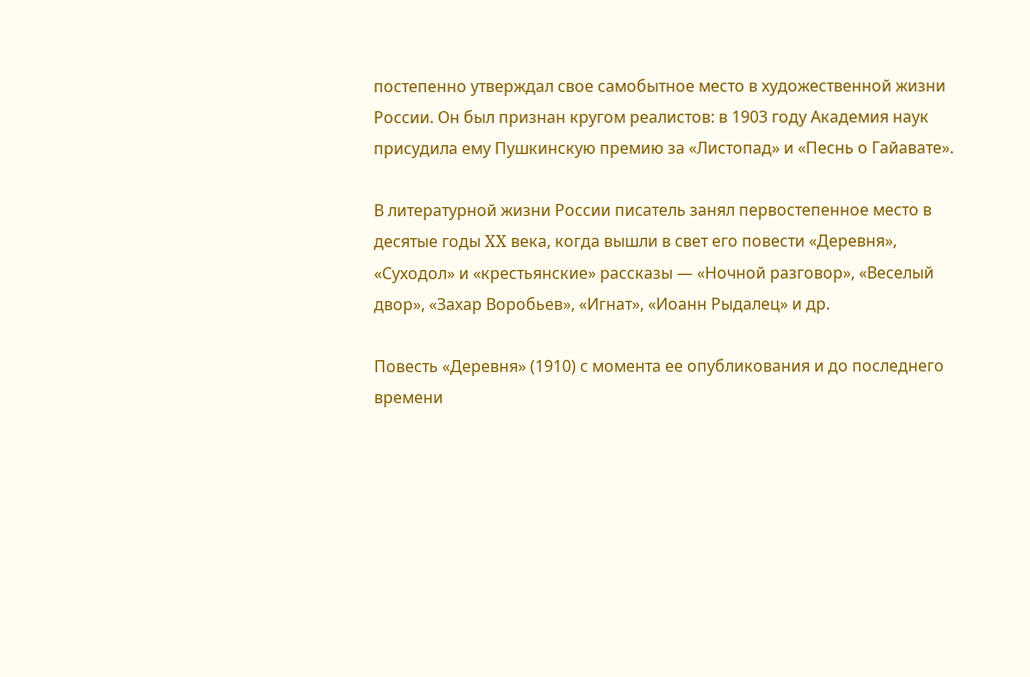постепенно утверждал свое самобытное место в художественной жизни России. Он был признан кругом реалистов: в 1903 году Академия наук присудила ему Пушкинскую премию за «Листопад» и «Песнь о Гайавате».

В литературной жизни России писатель занял первостепенное место в десятые годы XX века, когда вышли в свет его повести «Деревня», «Суходол» и «крестьянские» рассказы — «Ночной разговор», «Веселый двор», «Захар Воробьев», «Игнат», «Иоанн Рыдалец» и др.

Повесть «Деревня» (1910) с момента ее опубликования и до последнего времени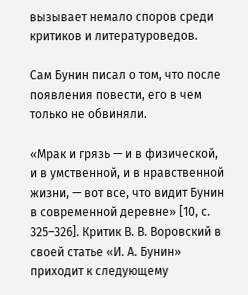вызывает немало споров среди критиков и литературоведов.

Сам Бунин писал о том, что после появления повести, его в чем только не обвиняли.

«Мрак и грязь — и в физической, и в умственной, и в нравственной жизни, — вот все, что видит Бунин в современной деревне» [10, с. 325–326]. Критик В. В. Воровский в своей статье «И. А. Бунин» приходит к следующему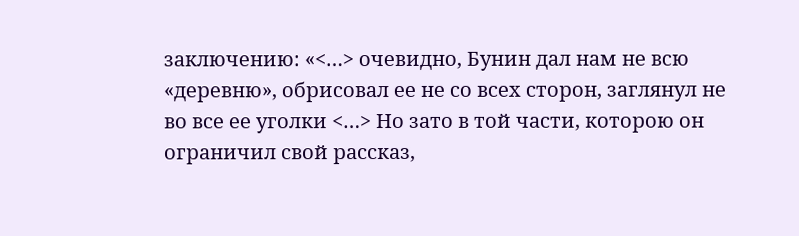заключению: «<…> очевидно, Бунин дал нам не всю «деревню», обрисовал ее не со всех сторон, заглянул не во все ее уголки <…> Но зато в той части, которою он ограничил свой рассказ,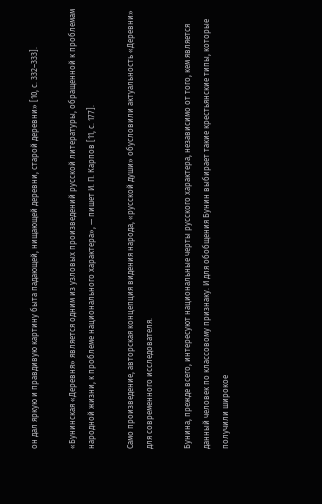он дал яркую и правдивую картину быта падающей, нищающей деревни, старой деревни» [10, с. 332–333].

«Бунинская «Деревня» является одним из узловых произведений русской литературы, обращенной к проблемам народной жизни, к проблеме национального характера», — пишет И. П. Карпов [11, с. 177].

Само произведение, авторская концепция видения народа, «русской души» обусловили актуальность «Деревни» для современного исследователя.

Бунина, прежде всего, интересуют национальные черты русского характера, независимо от того, кем является данный человек по классовому признаку. И для обобщения Бунин выбирает такие крестьянские типы, которые получили широкое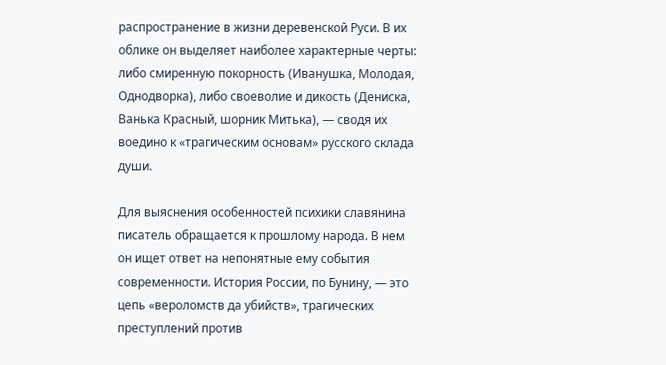распространение в жизни деревенской Руси. В их облике он выделяет наиболее характерные черты: либо смиренную покорность (Иванушка, Молодая, Однодворка), либо своеволие и дикость (Дениска, Ванька Красный, шорник Митька), — сводя их воедино к «трагическим основам» русского склада души.

Для выяснения особенностей психики славянина писатель обращается к прошлому народа. В нем он ищет ответ на непонятные ему события современности. История России, по Бунину, — это цепь «вероломств да убийств», трагических преступлений против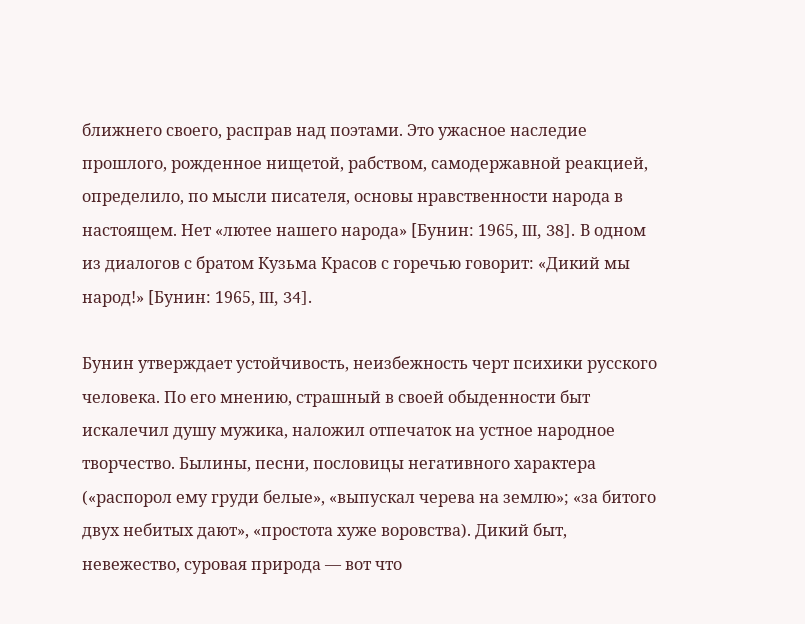ближнего своего, расправ над поэтами. Это ужасное наследие прошлого, рожденное нищетой, рабством, самодержавной реакцией, определило, по мысли писателя, основы нравственности народа в настоящем. Нет «лютее нашего народа» [Бунин: 1965, III, 38]. В одном из диалогов с братом Кузьма Красов с горечью говорит: «Дикий мы народ!» [Бунин: 1965, III, 34].

Бунин утверждает устойчивость, неизбежность черт психики русского человека. По его мнению, страшный в своей обыденности быт искалечил душу мужика, наложил отпечаток на устное народное творчество. Былины, песни, пословицы негативного характера («распорол ему груди белые», «выпускал черева на землю»; «за битого двух небитых дают», «простота хуже воровства). Дикий быт, невежество, суровая природа — вот что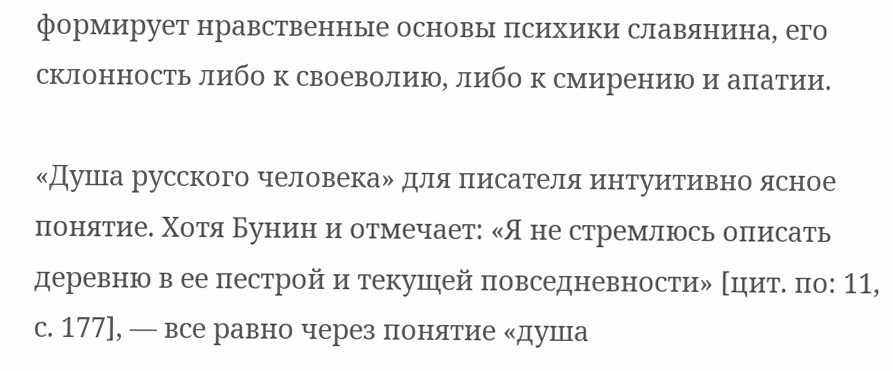формирует нравственные основы психики славянина, его склонность либо к своеволию, либо к смирению и апатии.

«Душа русского человека» для писателя интуитивно ясное понятие. Хотя Бунин и отмечает: «Я не стремлюсь описать деревню в ее пестрой и текущей повседневности» [цит. по: 11, с. 177], — все равно через понятие «душа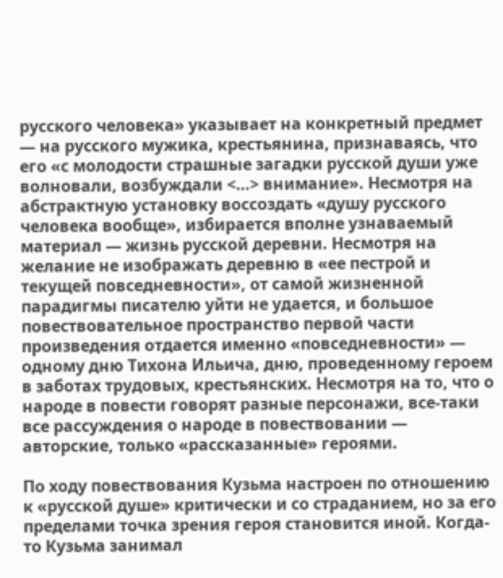русского человека» указывает на конкретный предмет — на русского мужика, крестьянина, признаваясь, что его «с молодости страшные загадки русской души уже волновали, возбуждали <…> внимание». Несмотря на абстрактную установку воссоздать «душу русского человека вообще», избирается вполне узнаваемый материал — жизнь русской деревни. Несмотря на желание не изображать деревню в «ее пестрой и текущей повседневности», от самой жизненной парадигмы писателю уйти не удается, и большое повествовательное пространство первой части произведения отдается именно «повседневности» — одному дню Тихона Ильича, дню, проведенному героем в заботах трудовых, крестьянских. Несмотря на то, что о народе в повести говорят разные персонажи, все-таки все рассуждения о народе в повествовании — авторские, только «рассказанные» героями.

По ходу повествования Кузьма настроен по отношению к «русской душе» критически и со страданием, но за его пределами точка зрения героя становится иной. Когда-то Кузьма занимал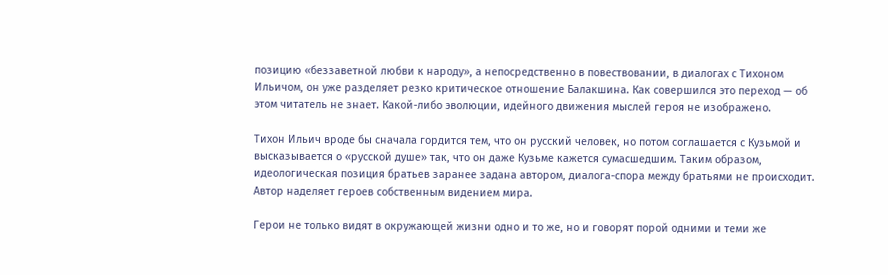позицию «беззаветной любви к народу», а непосредственно в повествовании, в диалогах с Тихоном Ильичом, он уже разделяет резко критическое отношение Балакшина. Как совершился это переход — об этом читатель не знает. Какой-либо эволюции, идейного движения мыслей героя не изображено.

Тихон Ильич вроде бы сначала гордится тем, что он русский человек, но потом соглашается с Кузьмой и высказывается о «русской душе» так, что он даже Кузьме кажется сумасшедшим. Таким образом, идеологическая позиция братьев заранее задана автором, диалога-спора между братьями не происходит. Автор наделяет героев собственным видением мира.

Герои не только видят в окружающей жизни одно и то же, но и говорят порой одними и теми же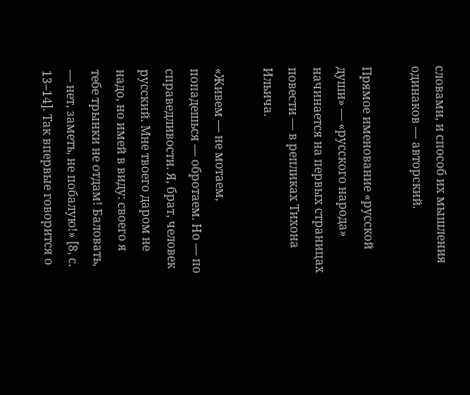словами, и способ их мышления одинаков — авторский.

Прямое именование «русской души» — «русского народа» начинается на первых страницах повести — в репликах Тихона Ильича.

«Живем — не мотаем, попадешься — обротаем. Но — по справедливости. Я, брат, человек русский. Мне твоего даром не надо, но имей в виду: своего я тебе трынки не отдам! Баловать, — нет, заметь, не побалую!» [8, с. 13–14]. Так впервые говорится о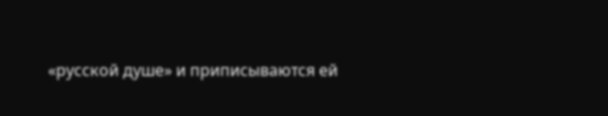«русской душе» и приписываются ей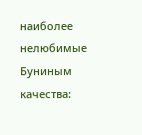наиболее нелюбимые Буниным качества: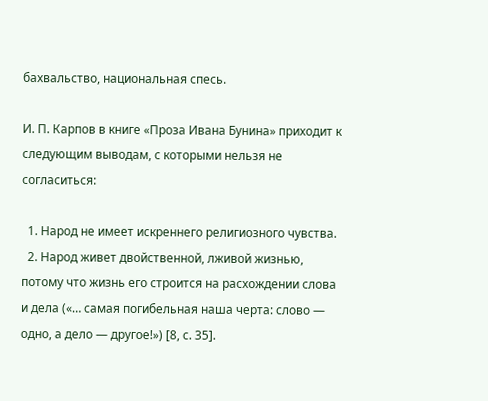бахвальство, национальная спесь.

И. П. Карпов в книге «Проза Ивана Бунина» приходит к следующим выводам, с которыми нельзя не согласиться:

  1. Народ не имеет искреннего религиозного чувства.
  2. Народ живет двойственной, лживой жизнью, потому что жизнь его строится на расхождении слова и дела («… самая погибельная наша черта: слово — одно, а дело — другое!») [8, с. 35].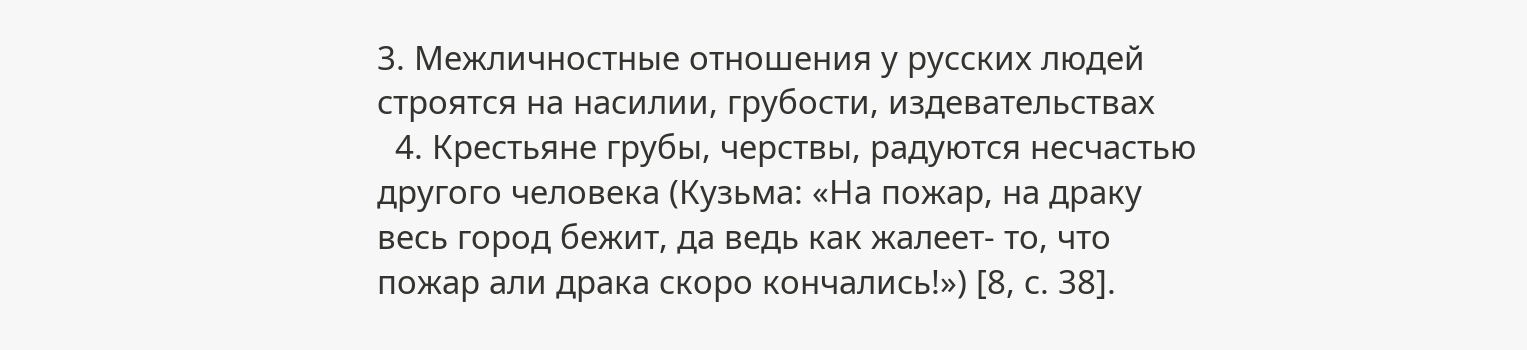3. Межличностные отношения у русских людей строятся на насилии, грубости, издевательствах
  4. Крестьяне грубы, черствы, радуются несчастью другого человека (Кузьма: «На пожар, на драку весь город бежит, да ведь как жалеет- то, что пожар али драка скоро кончались!») [8, с. 38].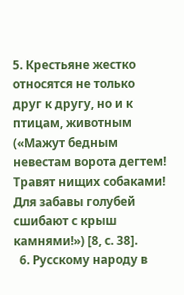5. Крестьяне жестко относятся не только друг к другу, но и к птицам, животным («Мажут бедным невестам ворота дегтем! Травят нищих собаками! Для забавы голубей сшибают с крыш камнями!») [8, с. 38].
  6. Русскому народу в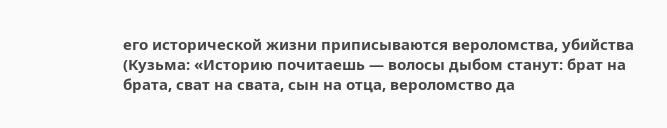его исторической жизни приписываются вероломства, убийства (Кузьма: «Историю почитаешь — волосы дыбом станут: брат на брата, сват на свата, сын на отца, вероломство да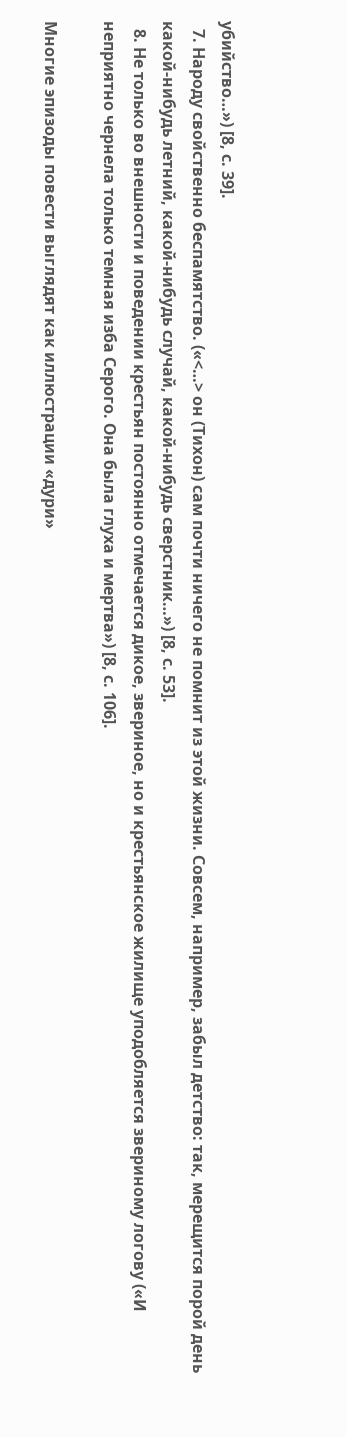убийство…») [8, с. 39].
  7. Народу свойственно беспамятство. («<…> он (Тихон) сам почти ничего не помнит из этой жизни. Совсем, например, забыл детство: так, мерещится порой день какой-нибудь летний, какой-нибудь случай, какой-нибудь сверстник…») [8, с. 53].
  8. Не только во внешности и поведении крестьян постоянно отмечается дикое, звериное, но и крестьянское жилище уподобляется звериному логову («И неприятно чернела только темная изба Серого. Она была глуха и мертва») [8, с. 106].

Многие эпизоды повести выглядят как иллюстрации «дури»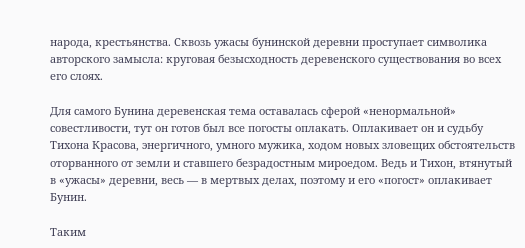народа, крестьянства. Сквозь ужасы бунинской деревни проступает символика авторского замысла: круговая безысходность деревенского существования во всех его слоях.

Для самого Бунина деревенская тема оставалась сферой «ненормальной» совестливости, тут он готов был все погосты оплакать. Оплакивает он и судьбу Тихона Красова, энергичного, умного мужика, ходом новых зловещих обстоятельств оторванного от земли и ставшего безрадостным мироедом. Ведь и Тихон, втянутый в «ужасы» деревни, весь — в мертвых делах, поэтому и его «погост» оплакивает Бунин.

Таким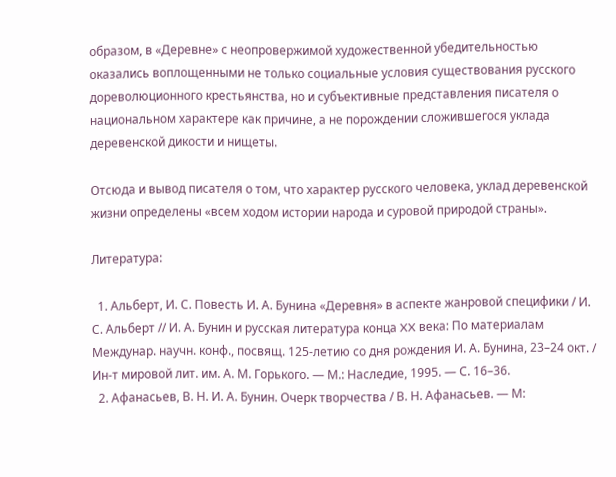образом, в «Деревне» с неопровержимой художественной убедительностью оказались воплощенными не только социальные условия существования русского дореволюционного крестьянства, но и субъективные представления писателя о национальном характере как причине, а не порождении сложившегося уклада деревенской дикости и нищеты.

Отсюда и вывод писателя о том, что характер русского человека, уклад деревенской жизни определены «всем ходом истории народа и суровой природой страны».

Литература:

  1. Альберт, И. С. Повесть И. А. Бунина «Деревня» в аспекте жанровой специфики / И. С. Альберт // И. А. Бунин и русская литература конца XX века: По материалам Междунар. научн. конф., посвящ. 125-летию со дня рождения И. А. Бунина, 23–24 окт. / Ин-т мировой лит. им. А. М. Горького. — М.: Наследие, 1995. — С. 16–36.
  2. Афанасьев, В. Н. И. А. Бунин. Очерк творчества / В. Н. Афанасьев. — М: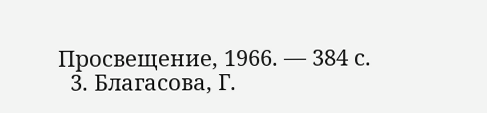Просвещение, 1966. — 384 с.
  3. Благасова, Г.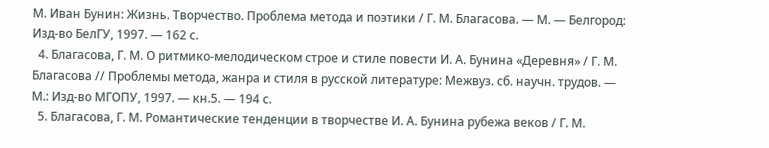М. Иван Бунин: Жизнь. Творчество. Проблема метода и поэтики / Г. М. Благасова. — М. — Белгород: Изд-во БелГУ, 1997. — 162 с.
  4. Благасова, Г. М. О ритмико-мелодическом строе и стиле повести И. А. Бунина «Деревня» / Г. М. Благасова // Проблемы метода, жанра и стиля в русской литературе: Межвуз. сб. научн. трудов. — М.: Изд-во МГОПУ, 1997. — кн.5. — 194 с.
  5. Благасова, Г. М. Романтические тенденции в творчестве И. А. Бунина рубежа веков / Г. М.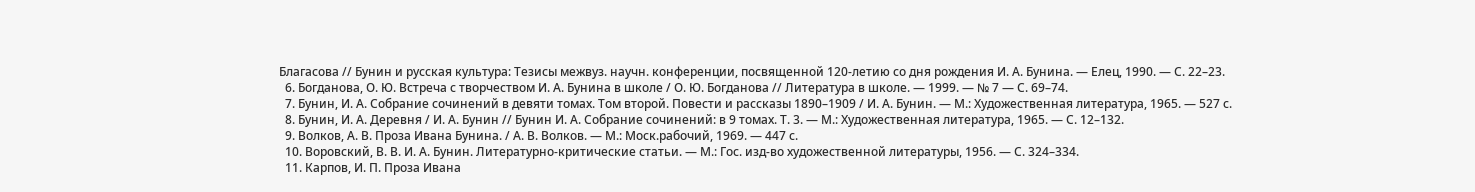Благасова // Бунин и русская культура: Тезисы межвуз. научн. конференции, посвященной 120-летию со дня рождения И. А. Бунина. — Елец, 1990. — С. 22–23.
  6. Богданова, О. Ю. Встреча с творчеством И. А. Бунина в школе / О. Ю. Богданова // Литература в школе. — 1999. — № 7 — С. 69–74.
  7. Бунин, И. А. Собрание сочинений в девяти томах. Том второй. Повести и рассказы 1890–1909 / И. А. Бунин. — М.: Художественная литература, 1965. — 527 с.
  8. Бунин, И. А. Деревня / И. А. Бунин // Бунин И. А. Собрание сочинений: в 9 томах. Т. 3. — М.: Художественная литература, 1965. — С. 12–132.
  9. Волков, А. В. Проза Ивана Бунина. / А. В. Волков. — М.: Моск.рабочий, 1969. — 447 с.
  10. Воровский, В. В. И. А. Бунин. Литературно-критические статьи. — М.: Гос. изд-во художественной литературы, 1956. — С. 324–334.
  11. Карпов, И. П. Проза Ивана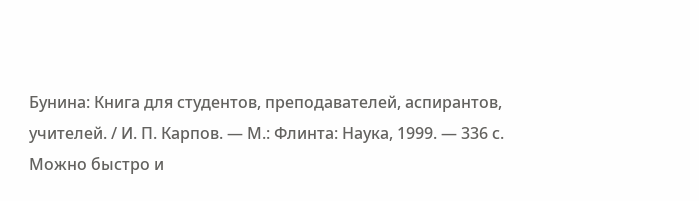Бунина: Книга для студентов, преподавателей, аспирантов, учителей. / И. П. Карпов. — М.: Флинта: Наука, 1999. — 336 с.
Можно быстро и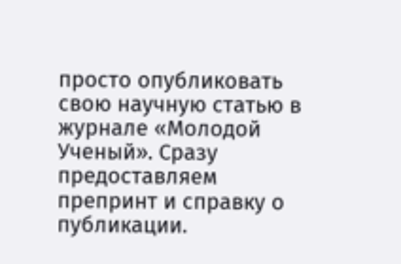просто опубликовать свою научную статью в журнале «Молодой Ученый». Сразу предоставляем препринт и справку о публикации.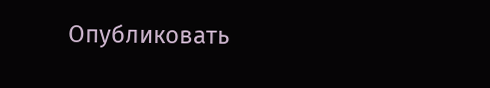Опубликовать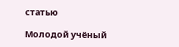статью

Молодой учёный